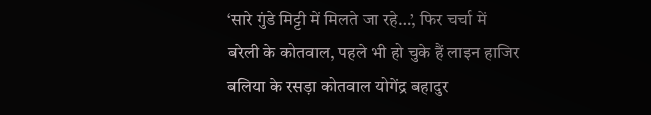‘सारे गुंडे मिट्टी में मिलते जा रहे…’, फिर चर्चा में बरेली के कोतवाल, पहले भी हो चुके हैं लाइन हाजिर
बलिया के रसड़ा कोतवाल योगेंद्र बहादुर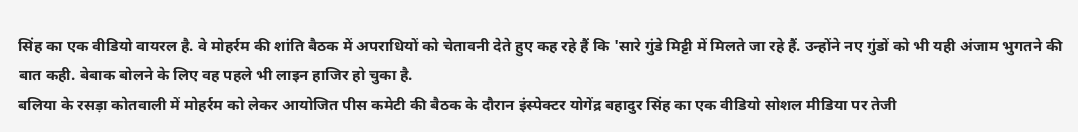सिंह का एक वीडियो वायरल है. वे मोहर्रम की शांति बैठक में अपराधियों को चेतावनी देते हुए कह रहे हैं कि 'सारे गुंडे मिट्टी में मिलते जा रहे हैं. उन्होंने नए गुंडों को भी यही अंजाम भुगतने की बात कही. बेबाक बोलने के लिए वह पहले भी लाइन हाजिर हो चुका है.
बलिया के रसड़ा कोतवाली में मोहर्रम को लेकर आयोजित पीस कमेटी की बैठक के दौरान इंस्पेक्टर योगेंद्र बहादुर सिंह का एक वीडियो सोशल मीडिया पर तेजी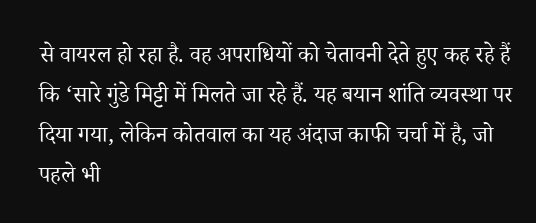से वायरल हो रहा है. वह अपराधियों को चेतावनी देते हुए कह रहे हैं कि ‘सारे गुंडे मिट्टी में मिलते जा रहे हैं. यह बयान शांति व्यवस्था पर दिया गया, लेकिन कोतवाल का यह अंदाज काफी चर्चा में है, जो पहले भी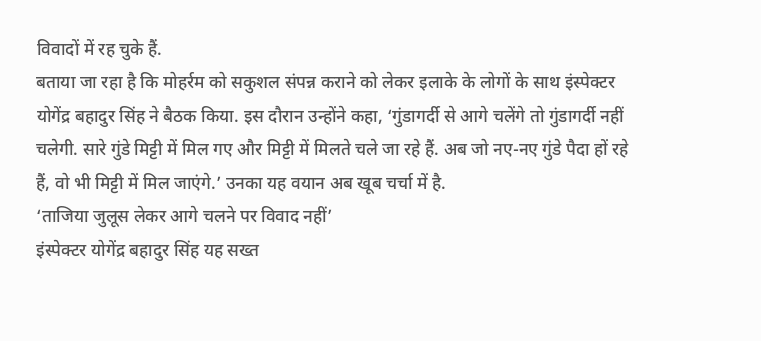विवादों में रह चुके हैं.
बताया जा रहा है कि मोहर्रम को सकुशल संपन्न कराने को लेकर इलाके के लोगों के साथ इंस्पेक्टर योगेंद्र बहादुर सिंह ने बैठक किया. इस दौरान उन्होंने कहा, ‘गुंडागर्दी से आगे चलेंगे तो गुंडागर्दी नहीं चलेगी. सारे गुंडे मिट्टी में मिल गए और मिट्टी में मिलते चले जा रहे हैं. अब जो नए-नए गुंडे पैदा हों रहे हैं, वो भी मिट्टी में मिल जाएंगे.’ उनका यह वयान अब खूब चर्चा में है.
‘ताजिया जुलूस लेकर आगे चलने पर विवाद नहीं’
इंस्पेक्टर योगेंद्र बहादुर सिंह यह सख्त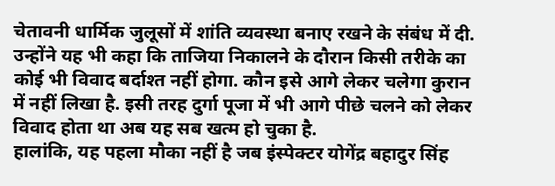चेतावनी धार्मिक जुलूसों में शांति व्यवस्था बनाए रखने के संबंध में दी. उन्होंने यह भी कहा कि ताजिया निकालने के दौरान किसी तरीके का कोई भी विवाद बर्दाश्त नहीं होगा. कौन इसे आगे लेकर चलेगा कुरान में नहीं लिखा है. इसी तरह दुर्गा पूजा में भी आगे पीछे चलने को लेकर विवाद होता था अब यह सब खत्म हो चुका है.
हालांकि, यह पहला मौका नहीं है जब इंस्पेक्टर योगेंद्र बहादुर सिंह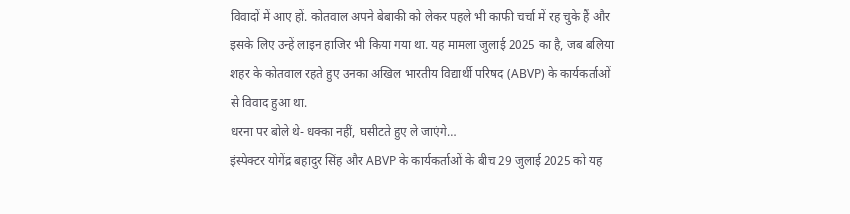विवादों में आए हों. कोतवाल अपने बेबाकी को लेकर पहले भी काफी चर्चा में रह चुके हैं और इसके लिए उन्हें लाइन हाजिर भी किया गया था. यह मामला जुलाई 2025 का है, जब बलिया शहर के कोतवाल रहते हुए उनका अखिल भारतीय विद्यार्थी परिषद (ABVP) के कार्यकर्ताओं से विवाद हुआ था.
धरना पर बोले थे- धक्का नहीं, घसीटते हुए ले जाएंगे…
इंस्पेक्टर योगेंद्र बहादुर सिंह और ABVP के कार्यकर्ताओं के बीच 29 जुलाई 2025 को यह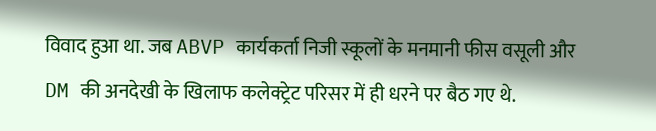विवाद हुआ था. जब ABVP कार्यकर्ता निजी स्कूलों के मनमानी फीस वसूली और DM की अनदेखी के खिलाफ कलेक्ट्रेट परिसर में ही धरने पर बैठ गए थे.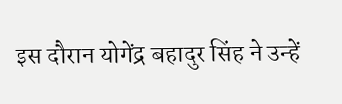इस दौरान योगेंद्र बहादुर सिंह ने उन्हें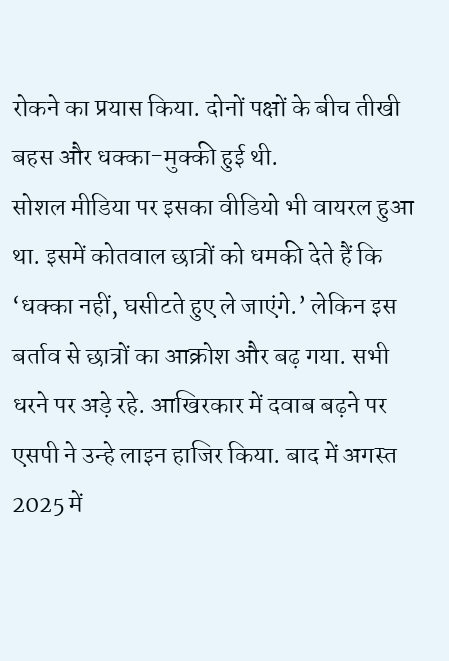रोकने का प्रयास किया. दोनों पक्षों के बीच तीखी बहस और धक्का-मुक्की हुई थी.
सोशल मीडिया पर इसका वीडियो भी वायरल हुआ था. इसमें कोतवाल छात्रों को धमकी देते हैं कि ‘धक्का नहीं, घसीटते हुए ले जाएंगे.’ लेकिन इस बर्ताव से छात्रों का आक्रोश और बढ़ गया. सभी धरने पर अड़े रहे. आखिरकार में दवाब बढ़ने पर एसपी ने उन्हे लाइन हाजिर किया. बाद में अगस्त 2025 में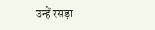उन्हें रसड़ा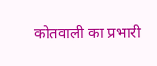कोतवाली का प्रभारी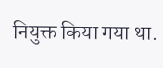नियुक्त किया गया था.